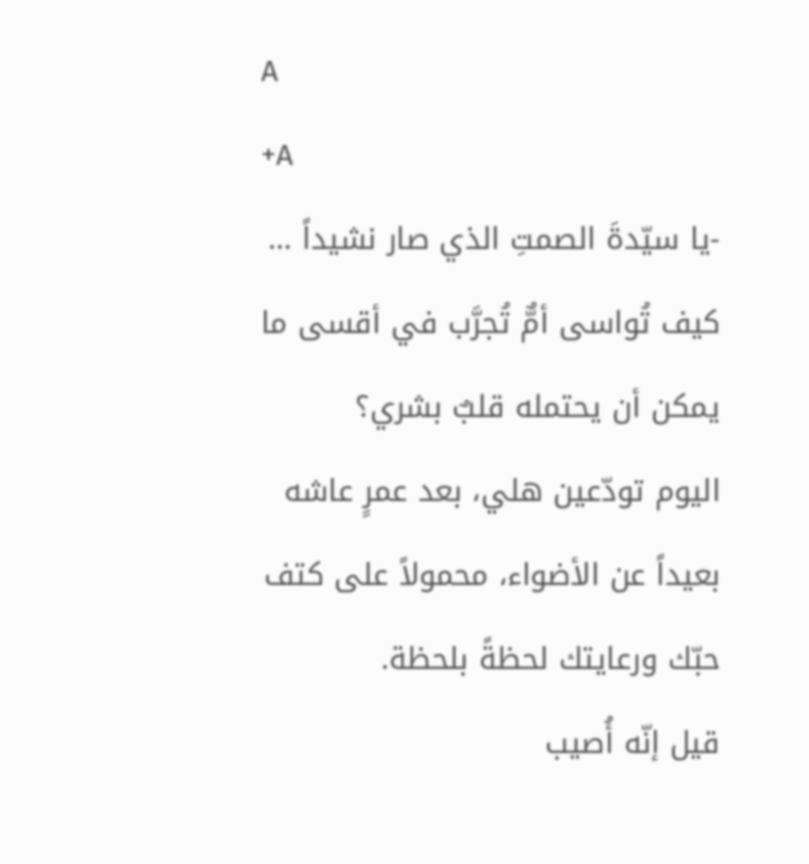A
+A
-يا سيّدةَ الصمتِ الذي صار نشيداً … كيف تُواسى أمٌّ تُجرَّب في أقسى ما يمكن أن يحتمله قلبٌ بشري؟
اليوم تودّعين هلي، بعد عمرٍ عاشه بعيداً عن الأضواء، محمولاً على كتف حبّك ورعايتك لحظةً بلحظة.
قيل إنّه أُصيب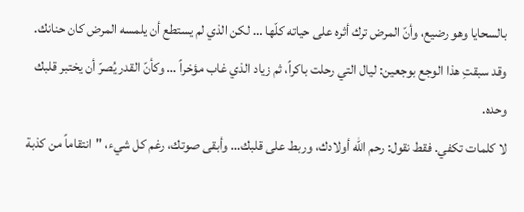بالسحايا وهو رضيع، وأنّ المرض ترك أثره على حياته كلّها … لكن الذي لم يستطع أن يلمسه المرض كان حنانك.
وقد سبقتِ هذا الوجع بوجعين: ليال التي رحلت باكراً، ثم زياد الذي غاب مؤخراً … وكأنّ القدر يُصرّ أن يختبر قلبك وحده.
لا كلمات تكفي. فقط نقول: رحم الله أولادك، وربط على قلبك… وأبقى صوتك، رغم كل شيء، "انتقاماً من كذبة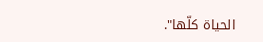الحياة كلّها".